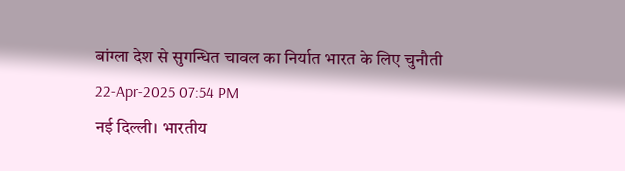बांग्ला देश से सुगन्धित चावल का निर्यात भारत के लिए चुनौती
22-Apr-2025 07:54 PM
नई दिल्ली। भारतीय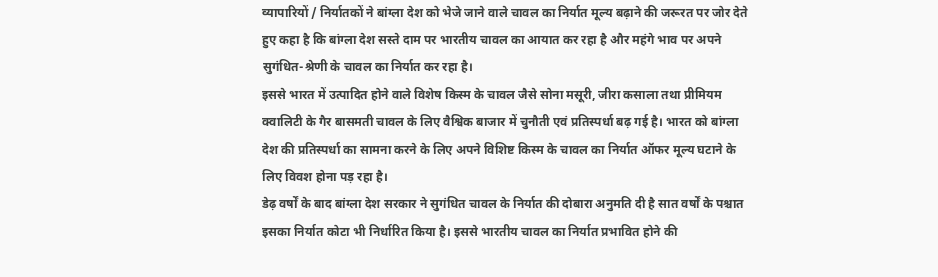व्यापारियों / निर्यातकों ने बांग्ला देश को भेजे जाने वाले चावल का निर्यात मूल्य बढ़ाने की जरूरत पर जोर देते हुए कहा है कि बांग्ला देश सस्ते दाम पर भारतीय चावल का आयात कर रहा है और महंगे भाव पर अपने सुगंधित-श्रेणी के चावल का निर्यात कर रहा है।
इससे भारत में उत्पादित होने वाले विशेष किस्म के चावल जैसे सोना मसूरी, जीरा कसाला तथा प्रीमियम क्वालिटी के गैर बासमती चावल के लिए वैश्विक बाजार में चुनौती एवं प्रतिस्पर्धा बढ़ गई है। भारत को बांग्ला देश की प्रतिस्पर्धा का सामना करने के लिए अपने विशिष्ट किस्म के चावल का निर्यात ऑफर मूल्य घटाने के लिए विवश होना पड़ रहा है।
डेढ़ वर्षों के बाद बांग्ला देश सरकार ने सुगंधित चावल के निर्यात की दोबारा अनुमति दी है सात वर्षों के पश्चात इसका निर्यात कोटा भी निर्धारित किया है। इससे भारतीय चावल का निर्यात प्रभावित होने की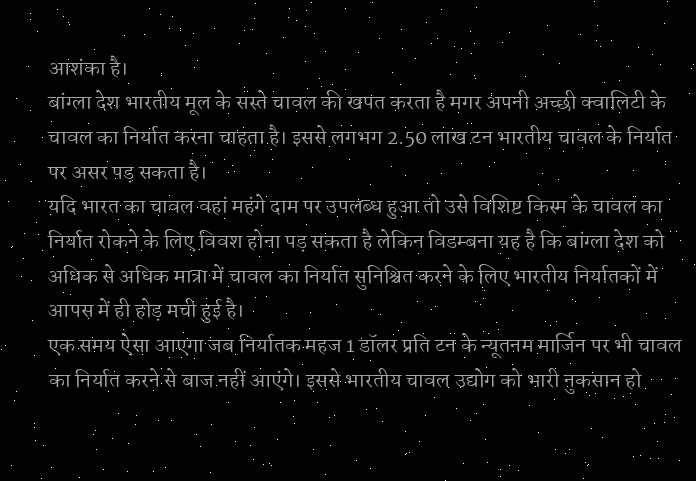आशंका है।
बांग्ला देश भारतीय मूल के सस्ते चावल की खपत करता है मगर अपनी अच्छी क्वालिटी के चावल का निर्यात करना चाहता है। इससे लगभग 2.50 लाख टन भारतीय चावल के निर्यात पर असर पड़ सकता है।
यदि भारत का चावल वहां महंगे दाम पर उपलब्ध हुआ तो उसे विशिष्ट किस्म के चावल का निर्यात रोकने के लिए विवश होना पड़ सकता है लेकिन विडम्बना यह है कि बांग्ला देश को अधिक से अधिक मात्रा में चावल का निर्यात सुनिश्चित करने के लिए भारतीय निर्यातकों में आपस में ही होड़ मची हुई है।
एक समय ऐसा आएगा जब निर्यातक महज 1 डॉलर प्रति टन के न्यूतनम मार्जिन पर भी चावल का निर्यात करने से बाज नहीं आएंगे। इससे भारतीय चावल उद्योग को भारी नुकसान हो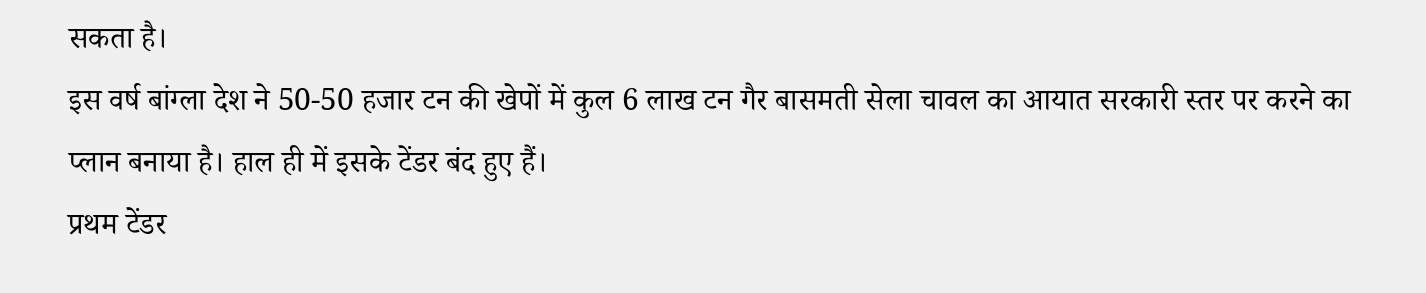सकता है।
इस वर्ष बांग्ला देश ने 50-50 हजार टन की खेपों में कुल 6 लाख टन गैर बासमती सेला चावल का आयात सरकारी स्तर पर करने का प्लान बनाया है। हाल ही में इसके टेंडर बंद हुए हैं।
प्रथम टेंडर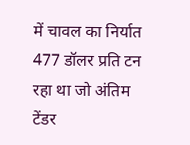में चावल का निर्यात 477 डॉलर प्रति टन रहा था जो अंतिम टेंडर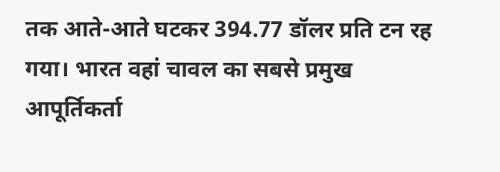तक आते-आते घटकर 394.77 डॉलर प्रति टन रह गया। भारत वहां चावल का सबसे प्रमुख आपूर्तिकर्ता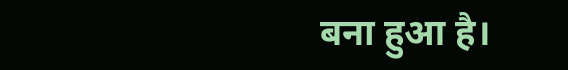बना हुआ है।